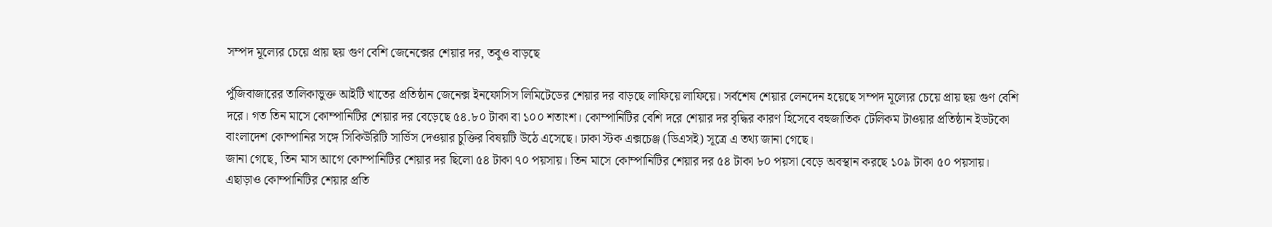সম্পদ মূল্যের চেয়ে প্রায় ছয় গুণ বেশি জেনেক্সের শেয়ার দর, তবুও বাড়ছে

পুঁজিবাজারের তালিকাভুক্ত আইটি খাতের প্রতিষ্ঠান জেনেক্স ইনফোসিস লিমিটেডের শেয়ার দর বাড়ছে লাফিয়ে লাফিয়ে। সর্বশেষ শেয়ার লেনদেন হয়েছে সম্পদ মূল্যের চেয়ে প্রায় ছয় গুণ বেশি দরে। গত তিন মাসে কোম্পানিটির শেয়ার দর বেড়েছে ৫৪.৮০ টাকা বা ১০০ শতাংশ। কোম্পানিটির বেশি দরে শেয়ার দর বৃদ্ধির কারণ হিসেবে বহুজাতিক টেলিকম টাওয়ার প্রতিষ্ঠান ইডটকো বাংলাদেশ কোম্পানির সঙ্গে সিকিউরিটি সার্ভিস দেওয়ার চুক্তির বিষয়টি উঠে এসেছে। ঢাকা স্টক এক্সচেঞ্জ (ডিএসই) সূত্রে এ তথ্য জানা গেছে।
জানা গেছে, তিন মাস আগে কোম্পানিটির শেয়ার দর ছিলো ৫৪ টাকা ৭০ পয়সায়। তিন মাসে কোম্পানিটির শেয়ার দর ৫৪ টাকা ৮০ পয়সা বেড়ে অবস্থান করছে ১০৯ টাকা ৫০ পয়সায়। এছাড়াও কোম্পানিটির শেয়ার প্রতি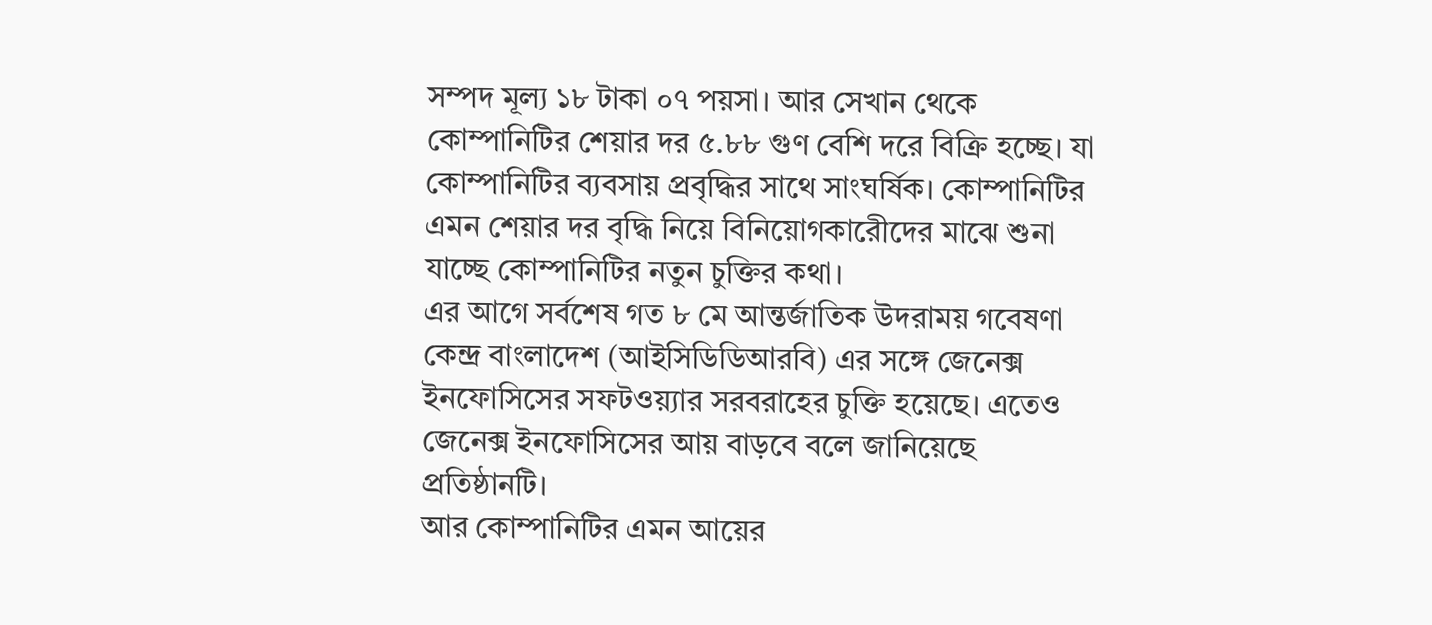সম্পদ মূল্য ১৮ টাকা ০৭ পয়সা। আর সেখান থেকে কোম্পানিটির শেয়ার দর ৫.৮৮ গুণ বেশি দরে বিক্রি হচ্ছে। যা কোম্পানিটির ব্যবসায় প্রবৃদ্ধির সাথে সাংঘর্ষিক। কোম্পানিটির এমন শেয়ার দর বৃদ্ধি নিয়ে বিনিয়োগকারেীদের মাঝে শুনা যাচ্ছে কোম্পানিটির নতুন চুক্তির কথা।
এর আগে সর্বশেষ গত ৮ মে আন্তর্জাতিক উদরাময় গবেষণা কেন্দ্র বাংলাদেশ (আইসিডিডিআরবি) এর সঙ্গে জেনেক্স ইনফোসিসের সফটওয়্যার সরবরাহের চুক্তি হয়েছে। এতেও জেনেক্স ইনফোসিসের আয় বাড়বে বলে জানিয়েছে প্রতিষ্ঠানটি।
আর কোম্পানিটির এমন আয়ের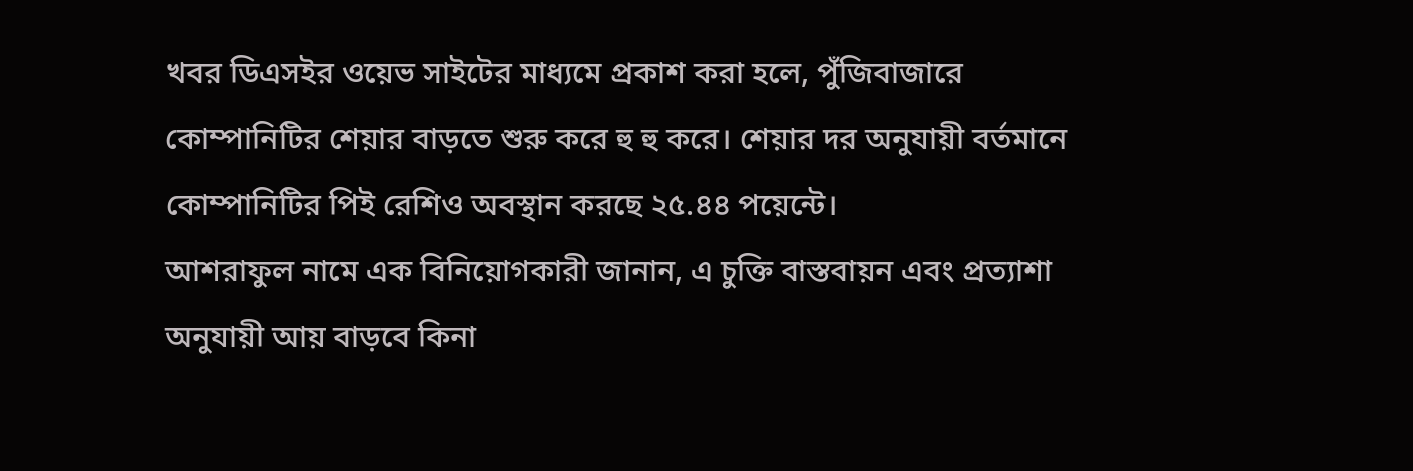খবর ডিএসইর ওয়েভ সাইটের মাধ্যমে প্রকাশ করা হলে, পুঁজিবাজারে কোম্পানিটির শেয়ার বাড়তে শুরু করে হু হু করে। শেয়ার দর অনুযায়ী বর্তমানে কোম্পানিটির পিই রেশিও অবস্থান করছে ২৫.৪৪ পয়েন্টে।
আশরাফুল নামে এক বিনিয়োগকারী জানান, এ চুক্তি বাস্তবায়ন এবং প্রত্যাশা অনুযায়ী আয় বাড়বে কিনা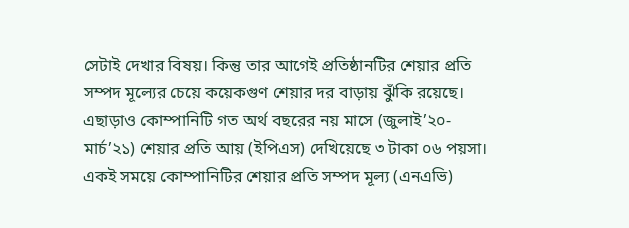সেটাই দেখার বিষয়। কিন্তু তার আগেই প্রতিষ্ঠানটির শেয়ার প্রতি সম্পদ মূল্যের চেয়ে কয়েকগুণ শেয়ার দর বাড়ায় ঝুঁকি রয়েছে।
এছাড়াও কোম্পানিটি গত অর্থ বছরের নয় মাসে (জুলাই’২০-মার্চ’২১) শেয়ার প্রতি আয় (ইপিএস) দেখিয়েছে ৩ টাকা ০৬ পয়সা। একই সময়ে কোম্পানিটির শেয়ার প্রতি সম্পদ মূল্য (এনএভি)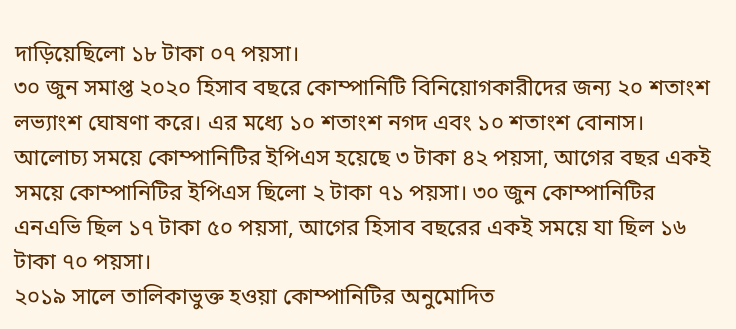দাড়িয়েছিলো ১৮ টাকা ০৭ পয়সা।
৩০ জুন সমাপ্ত ২০২০ হিসাব বছরে কোম্পানিটি বিনিয়োগকারীদের জন্য ২০ শতাংশ লভ্যাংশ ঘোষণা করে। এর মধ্যে ১০ শতাংশ নগদ এবং ১০ শতাংশ বোনাস। আলোচ্য সময়ে কোম্পানিটির ইপিএস হয়েছে ৩ টাকা ৪২ পয়সা, আগের বছর একই সময়ে কোম্পানিটির ইপিএস ছিলো ২ টাকা ৭১ পয়সা। ৩০ জুন কোম্পানিটির এনএভি ছিল ১৭ টাকা ৫০ পয়সা, আগের হিসাব বছরের একই সময়ে যা ছিল ১৬ টাকা ৭০ পয়সা।
২০১৯ সালে তালিকাভুক্ত হওয়া কোম্পানিটির অনুমোদিত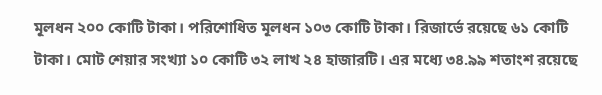মূলধন ২০০ কোটি টাকা। পরিশোধিত মূলধন ১০৩ কোটি টাকা। রিজার্ভে রয়েছে ৬১ কোটি টাকা। মোট শেয়ার সংখ্যা ১০ কোটি ৩২ লাখ ২৪ হাজারটি। এর মধ্যে ৩৪.৯৯ শতাংশ রয়েছে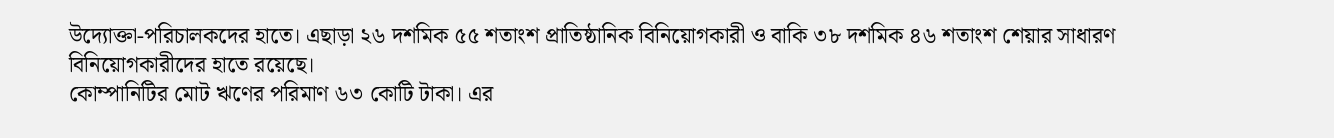উদ্যোক্তা-পরিচালকদের হাতে। এছাড়া ২৬ দশমিক ৫৫ শতাংশ প্রাতিষ্ঠানিক বিনিয়োগকারী ও বাকি ৩৮ দশমিক ৪৬ শতাংশ শেয়ার সাধারণ বিনিয়োগকারীদের হাতে রয়েছে।
কোম্পানিটির মোট ঋণের পরিমাণ ৬৩ কোটি টাকা। এর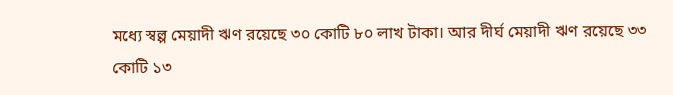মধ্যে স্বল্প মেয়াদী ঋণ রয়েছে ৩০ কোটি ৮০ লাখ টাকা। আর দীর্ঘ মেয়াদী ঋণ রয়েছে ৩৩ কোটি ১৩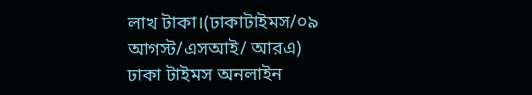লাখ টাকা।(ঢাকাটাইমস/০৯ আগস্ট/এসআই/ আরএ)
ঢাকা টাইমস অনলাইন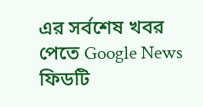এর সর্বশেষ খবর পেতে Google News ফিডটি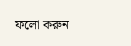ফলো করুন